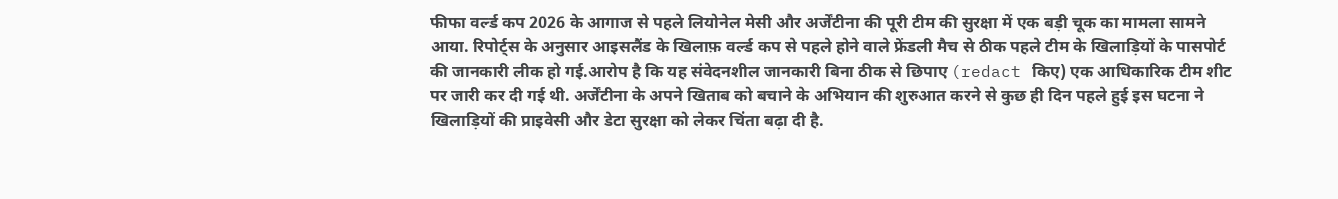फीफा वर्ल्ड कप 2026 के आगाज से पहले लियोनेल मेसी और अर्जेंटीना की पूरी टीम की सुरक्षा में एक बड़ी चूक का मामला सामने आया. रिपोर्ट्स के अनुसार आइसलैंड के खिलाफ़ वर्ल्ड कप से पहले होने वाले फ्रेंडली मैच से ठीक पहले टीम के खिलाड़ियों के पासपोर्ट की जानकारी लीक हो गई.आरोप है कि यह संवेदनशील जानकारी बिना ठीक से छिपाए (redact किए) एक आधिकारिक टीम शीट पर जारी कर दी गई थी. अर्जेंटीना के अपने खिताब को बचाने के अभियान की शुरुआत करने से कुछ ही दिन पहले हुई इस घटना ने खिलाड़ियों की प्राइवेसी और डेटा सुरक्षा को लेकर चिंता बढ़ा दी है.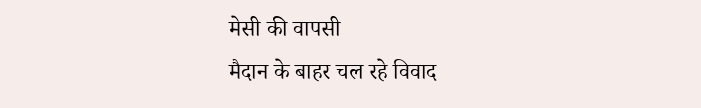मेसी की वापसी
मैदान के बाहर चल रहे विवाद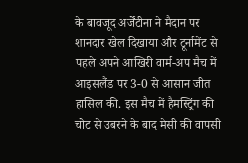के बावजूद अर्जेंटीना ने मैदान पर शानदार खेल दिखाया और टूर्नामेंट से पहले अपने आखिरी वार्म-अप मैच में आइसलैंड पर 3-0 से आसान जीत हासिल की. इस मैच में हैमस्ट्रिंग की चोट से उबरने के बाद मेसी की वापसी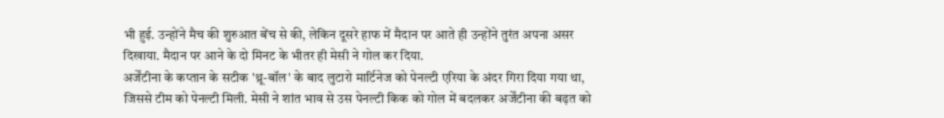भी हुई. उन्होंने मैच की शुरुआत बेंच से की, लेकिन दूसरे हाफ में मैदान पर आते ही उन्होंने तुरंत अपना असर दिखाया. मैदान पर आने के दो मिनट के भीतर ही मेसी ने गोल कर दिया.
अर्जेंटीना के कप्तान के सटीक 'थ्रू-बॉल' के बाद लुटारो मार्टिनेज को पेनल्टी एरिया के अंदर गिरा दिया गया था, जिससे टीम को पेनल्टी मिली. मेसी ने शांत भाव से उस पेनल्टी किक को गोल में बदलकर अर्जेंटीना की बढ़त को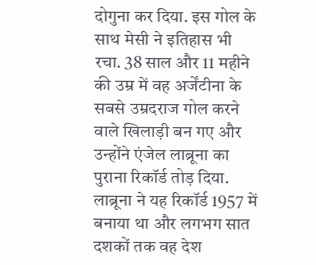दोगुना कर दिया. इस गोल के साथ मेसी ने इतिहास भी रचा. 38 साल और 11 महीने की उम्र में वह अर्जेंटीना के सबसे उम्रदराज गोल करने वाले खिलाड़ी बन गए और उन्होंने एंजेल लाब्रूना का पुराना रिकॉर्ड तोड़ दिया. लाब्रूना ने यह रिकॉर्ड 1957 में बनाया था और लगभग सात दशकों तक वह देश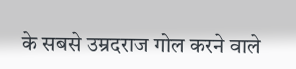के सबसे उम्रदराज गोल करने वाले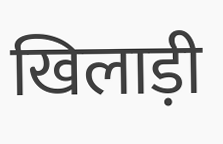खिलाड़ी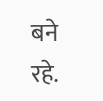बने रहे.